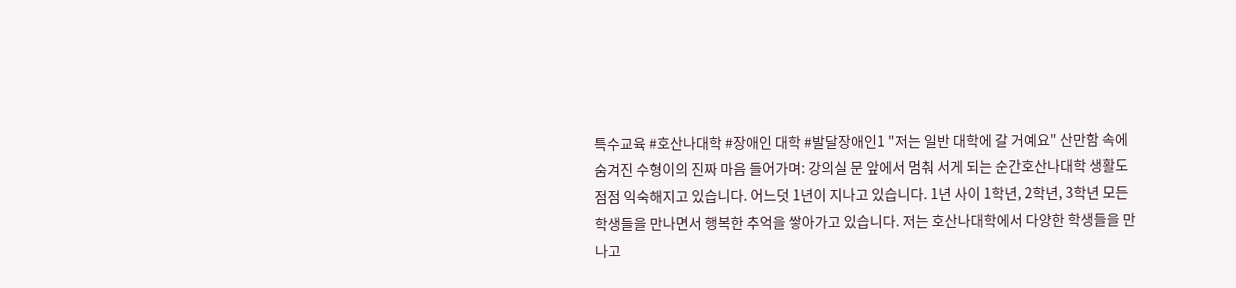특수교육 #호산나대학 #장애인 대학 #발달장애인1 "저는 일반 대학에 갈 거예요" 산만함 속에 숨겨진 수형이의 진짜 마음 들어가며: 강의실 문 앞에서 멈춰 서게 되는 순간호산나대학 생활도 점점 익숙해지고 있습니다. 어느덧 1년이 지나고 있습니다. 1년 사이 1학년, 2학년, 3학년 모든 학생들을 만나면서 행복한 추억을 쌓아가고 있습니다. 저는 호산나대학에서 다양한 학생들을 만나고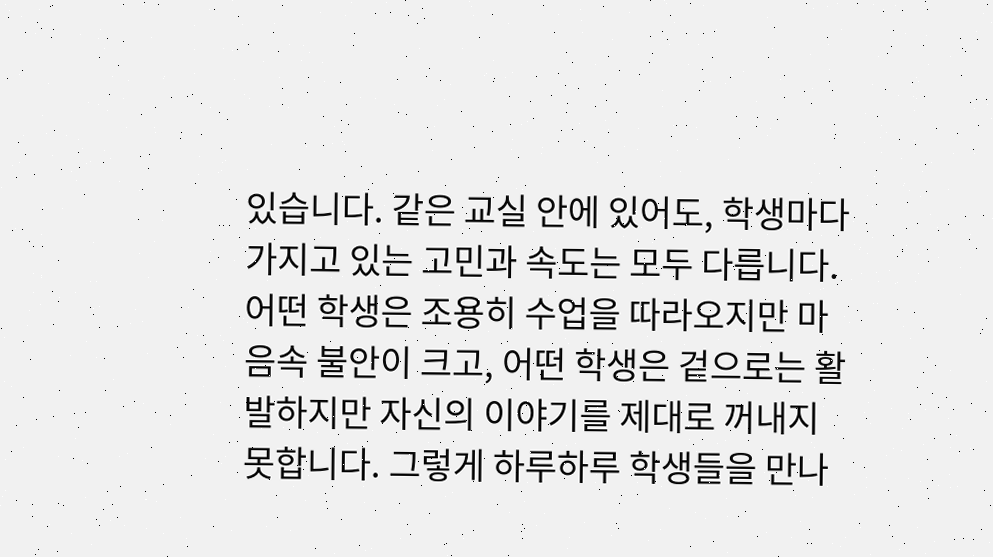있습니다. 같은 교실 안에 있어도, 학생마다 가지고 있는 고민과 속도는 모두 다릅니다. 어떤 학생은 조용히 수업을 따라오지만 마음속 불안이 크고, 어떤 학생은 겉으로는 활발하지만 자신의 이야기를 제대로 꺼내지 못합니다. 그렇게 하루하루 학생들을 만나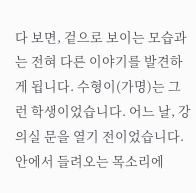다 보면, 겉으로 보이는 모습과는 전혀 다른 이야기를 발견하게 됩니다. 수형이(가명)는 그런 학생이었습니다. 어느 날, 강의실 문을 열기 전이었습니다. 안에서 들려오는 목소리에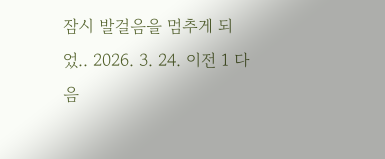잠시 발걸음을 멈추게 되었.. 2026. 3. 24. 이전 1 다음